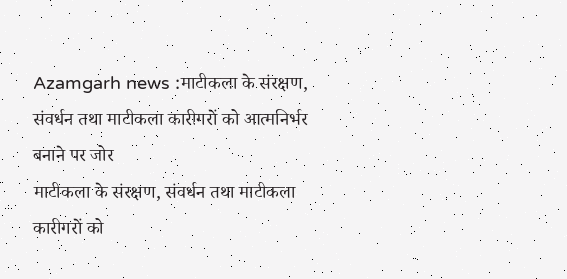Azamgarh news :माटीकला के संरक्षण, संवर्धन तथा माटीकला कारीगरों को आत्मनिर्भर बनाने पर जोर
माटीकला के संरक्षण, संवर्धन तथा माटीकला कारीगरों को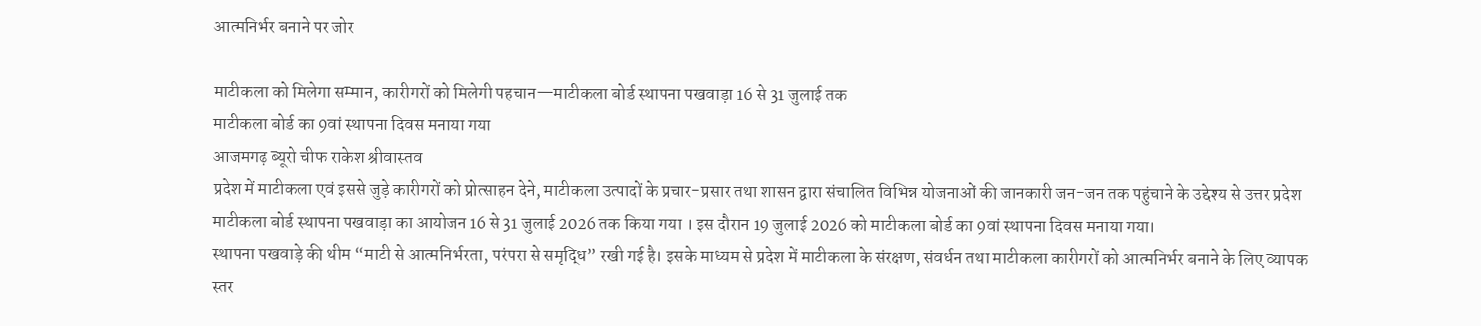आत्मनिर्भर बनाने पर जोर

माटीकला को मिलेगा सम्मान, कारीगरों को मिलेगी पहचान—माटीकला बोर्ड स्थापना पखवाड़ा 16 से 31 जुलाई तक
माटीकला बोर्ड का 9वां स्थापना दिवस मनाया गया
आजमगढ़ ब्यूरो चीफ राकेश श्रीवास्तव
प्रदेश में माटीकला एवं इससे जुड़े कारीगरों को प्रोत्साहन देने, माटीकला उत्पादों के प्रचार-प्रसार तथा शासन द्वारा संचालित विभिन्न योजनाओं की जानकारी जन-जन तक पहुंचाने के उद्देश्य से उत्तर प्रदेश माटीकला बोर्ड स्थापना पखवाड़ा का आयोजन 16 से 31 जुलाई 2026 तक किया गया । इस दौरान 19 जुलाई 2026 को माटीकला बोर्ड का 9वां स्थापना दिवस मनाया गया।
स्थापना पखवाड़े की थीम “माटी से आत्मनिर्भरता, परंपरा से समृद्धि” रखी गई है। इसके माध्यम से प्रदेश में माटीकला के संरक्षण, संवर्धन तथा माटीकला कारीगरों को आत्मनिर्भर बनाने के लिए व्यापक स्तर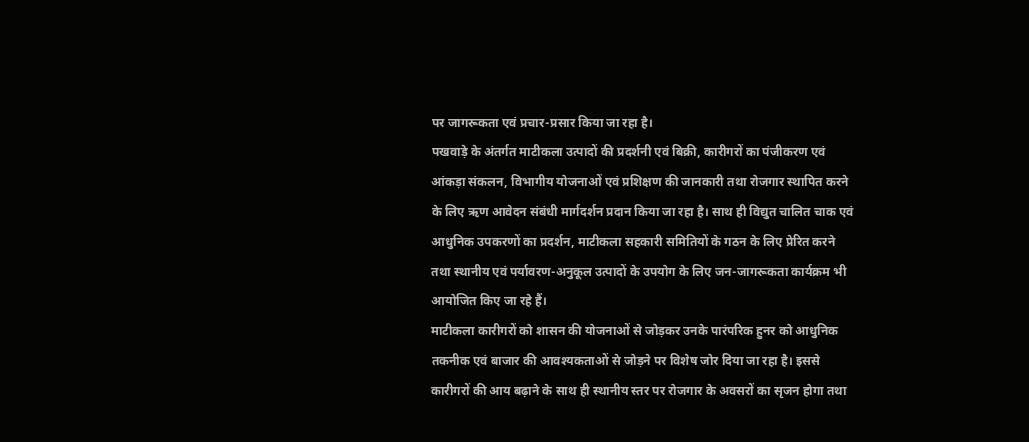पर जागरूकता एवं प्रचार-प्रसार किया जा रहा है।
पखवाड़े के अंतर्गत माटीकला उत्पादों की प्रदर्शनी एवं बिक्री, कारीगरों का पंजीकरण एवं आंकड़ा संकलन, विभागीय योजनाओं एवं प्रशिक्षण की जानकारी तथा रोजगार स्थापित करने के लिए ऋण आवेदन संबंधी मार्गदर्शन प्रदान किया जा रहा है। साथ ही विद्युत चालित चाक एवं आधुनिक उपकरणों का प्रदर्शन, माटीकला सहकारी समितियों के गठन के लिए प्रेरित करने तथा स्थानीय एवं पर्यावरण-अनुकूल उत्पादों के उपयोग के लिए जन-जागरूकता कार्यक्रम भी आयोजित किए जा रहे हैं।
माटीकला कारीगरों को शासन की योजनाओं से जोड़कर उनके पारंपरिक हुनर को आधुनिक तकनीक एवं बाजार की आवश्यकताओं से जोड़ने पर विशेष जोर दिया जा रहा है। इससे कारीगरों की आय बढ़ाने के साथ ही स्थानीय स्तर पर रोजगार के अवसरों का सृजन होगा तथा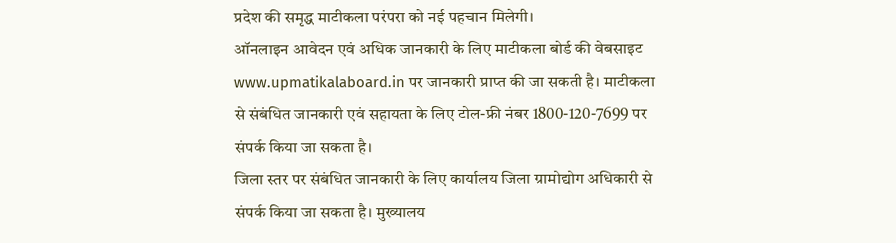प्रदेश की समृद्ध माटीकला परंपरा को नई पहचान मिलेगी।
ऑनलाइन आवेदन एवं अधिक जानकारी के लिए माटीकला बोर्ड की वेबसाइट www.upmatikalaboard.in पर जानकारी प्राप्त की जा सकती है। माटीकला से संबंधित जानकारी एवं सहायता के लिए टोल-फ्री नंबर 1800-120-7699 पर संपर्क किया जा सकता है।
जिला स्तर पर संबंधित जानकारी के लिए कार्यालय जिला ग्रामोद्योग अधिकारी से संपर्क किया जा सकता है। मुख्यालय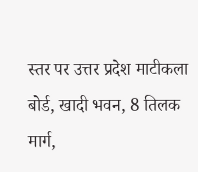स्तर पर उत्तर प्रदेश माटीकला बोर्ड, खादी भवन, 8 तिलक मार्ग,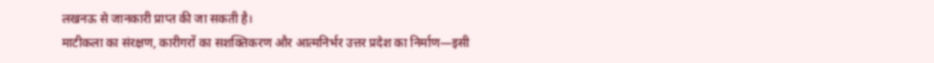लखनऊ से जानकारी प्राप्त की जा सकती है।
माटीकला का संरक्षण, कारीगरों का सशक्तिकरण और आत्मनिर्भर उत्तर प्रदेश का निर्माण—इसी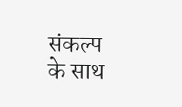संकल्प के साथ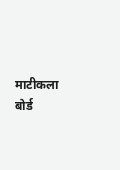माटीकला बोर्ड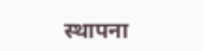स्थापना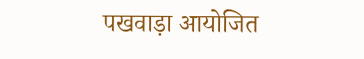पखवाड़ा आयोजित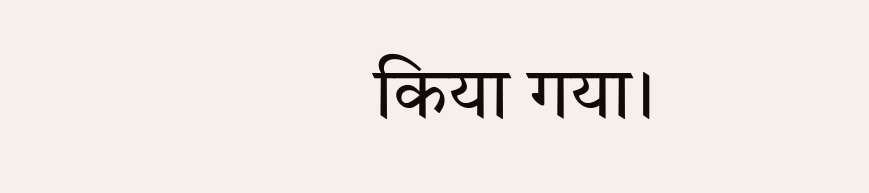किया गया।